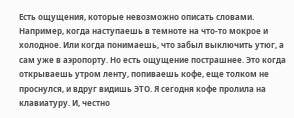Есть ощущения, которые невозможно описать словами. Например, когда наступаешь в темноте на что-то мокрое и холодное. Или когда понимаешь, что забыл выключить утюг, а сам уже в аэропорту. Но есть ощущение пострашнее. Это когда открываешь утром ленту, попиваешь кофе, еще толком не проснулся, и вдруг видишь ЭТО. Я сегодня кофе пролила на клавиатуру. И, честно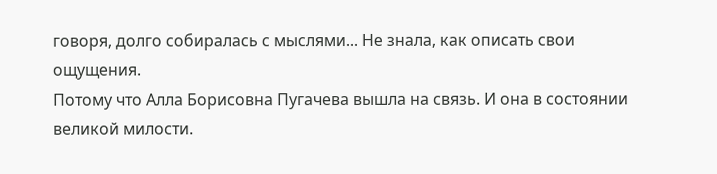говоря, долго собиралась с мыслями... Не знала, как описать свои ощущения.
Потому что Алла Борисовна Пугачева вышла на связь. И она в состоянии великой милости.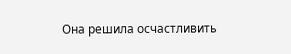Она решила осчастливить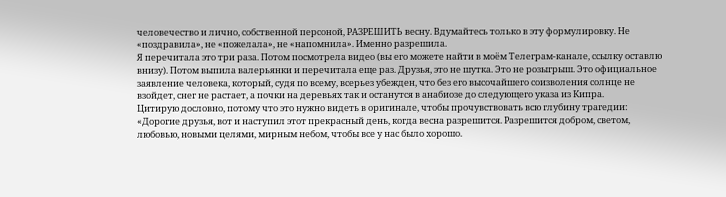человечество и лично, собственной персоной, РАЗРЕШИТЬ весну. Вдумайтесь только в эту формулировку. Не «поздравила», не «пожелала», не «напомнила». Именно разрешила.
Я перечитала это три раза. Потом посмотрела видео (вы его можете найти в моём Телеграм-канале, ссылку оставлю внизу). Потом выпила валерьянки и перечитала еще раз. Друзья, это не шутка. Это не розыгрыш. Это официальное заявление человека, который, судя по всему, всерьез убежден, что без его высочайшего соизволения солнце не взойдет, снег не растает, а почки на деревьях так и останутся в анабиозе до следующего указа из Кипра.
Цитирую дословно, потому что это нужно видеть в оригинале, чтобы прочувствовать всю глубину трагедии: «Дорогие друзья, вот и наступил этот прекрасный день, когда весна разрешится. Разрешится добром, светом, любовью, новыми целями, мирным небом, чтобы все у нас было хорошо.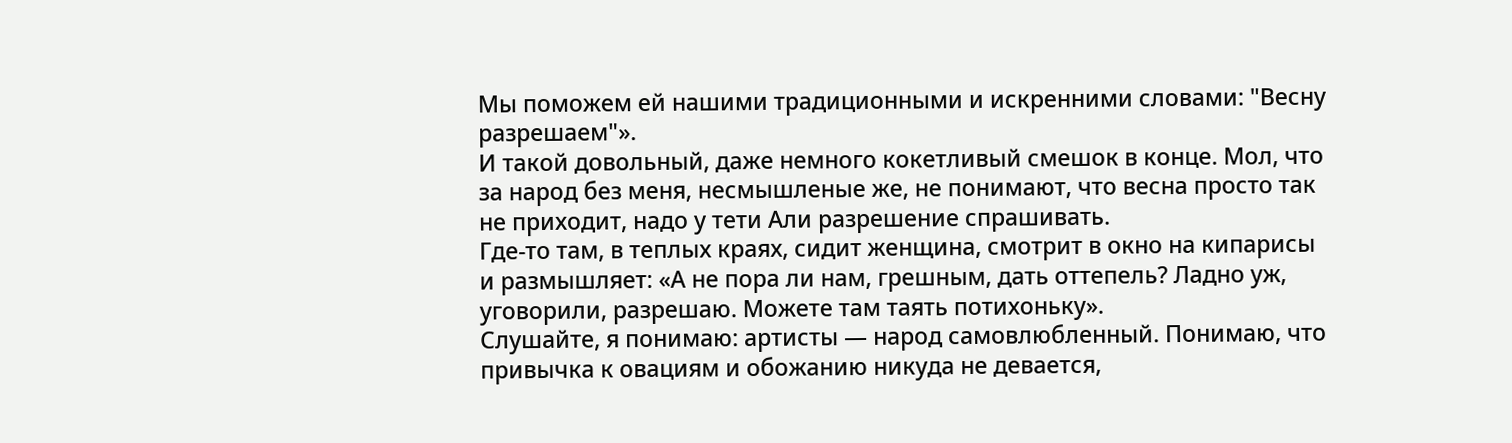Мы поможем ей нашими традиционными и искренними словами: "Весну разрешаем"».
И такой довольный, даже немного кокетливый смешок в конце. Мол, что за народ без меня, несмышленые же, не понимают, что весна просто так не приходит, надо у тети Али разрешение спрашивать.
Где-то там, в теплых краях, сидит женщина, смотрит в окно на кипарисы и размышляет: «А не пора ли нам, грешным, дать оттепель? Ладно уж, уговорили, разрешаю. Можете там таять потихоньку».
Слушайте, я понимаю: артисты — народ самовлюбленный. Понимаю, что привычка к овациям и обожанию никуда не девается,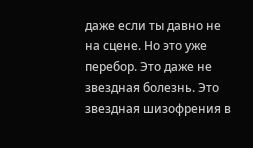даже если ты давно не на сцене. Но это уже перебор. Это даже не звездная болезнь. Это звездная шизофрения в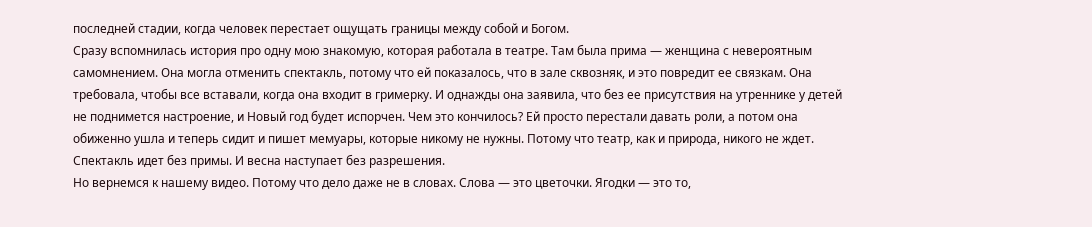последней стадии, когда человек перестает ощущать границы между собой и Богом.
Сразу вспомнилась история про одну мою знакомую, которая работала в театре. Там была прима — женщина с невероятным самомнением. Она могла отменить спектакль, потому что ей показалось, что в зале сквозняк, и это повредит ее связкам. Она требовала, чтобы все вставали, когда она входит в гримерку. И однажды она заявила, что без ее присутствия на утреннике у детей не поднимется настроение, и Новый год будет испорчен. Чем это кончилось? Ей просто перестали давать роли, а потом она обиженно ушла и теперь сидит и пишет мемуары, которые никому не нужны. Потому что театр, как и природа, никого не ждет. Спектакль идет без примы. И весна наступает без разрешения.
Но вернемся к нашему видео. Потому что дело даже не в словах. Слова — это цветочки. Ягодки — это то,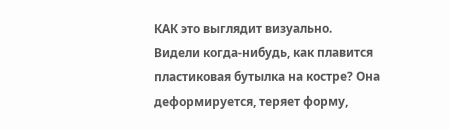КАК это выглядит визуально.
Видели когда-нибудь, как плавится пластиковая бутылка на костре? Она деформируется, теряет форму,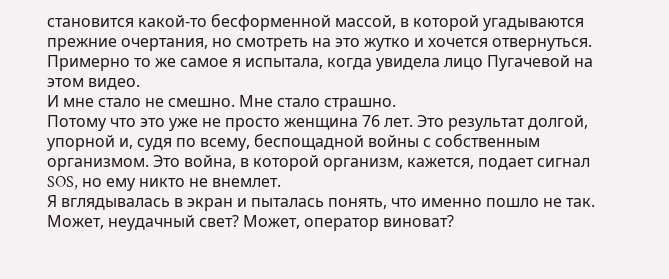становится какой-то бесформенной массой, в которой угадываются прежние очертания, но смотреть на это жутко и хочется отвернуться. Примерно то же самое я испытала, когда увидела лицо Пугачевой на этом видео.
И мне стало не смешно. Мне стало страшно.
Потому что это уже не просто женщина 76 лет. Это результат долгой, упорной и, судя по всему, беспощадной войны с собственным организмом. Это война, в которой организм, кажется, подает сигнал SOS, но ему никто не внемлет.
Я вглядывалась в экран и пыталась понять, что именно пошло не так. Может, неудачный свет? Может, оператор виноват?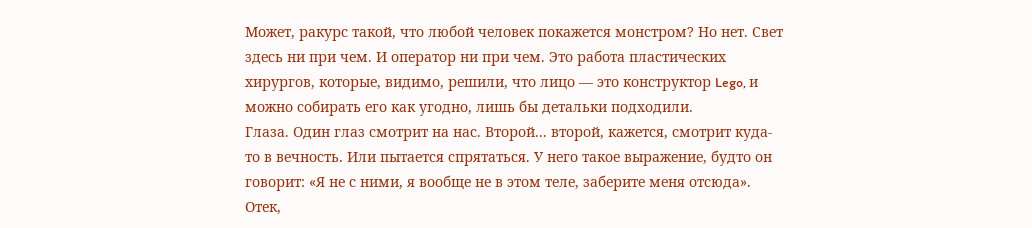Может, ракурс такой, что любой человек покажется монстром? Но нет. Свет здесь ни при чем. И оператор ни при чем. Это работа пластических хирургов, которые, видимо, решили, что лицо — это конструктор Lego, и можно собирать его как угодно, лишь бы детальки подходили.
Глаза. Один глаз смотрит на нас. Второй... второй, кажется, смотрит куда-то в вечность. Или пытается спрятаться. У него такое выражение, будто он говорит: «Я не с ними, я вообще не в этом теле, заберите меня отсюда». Отек,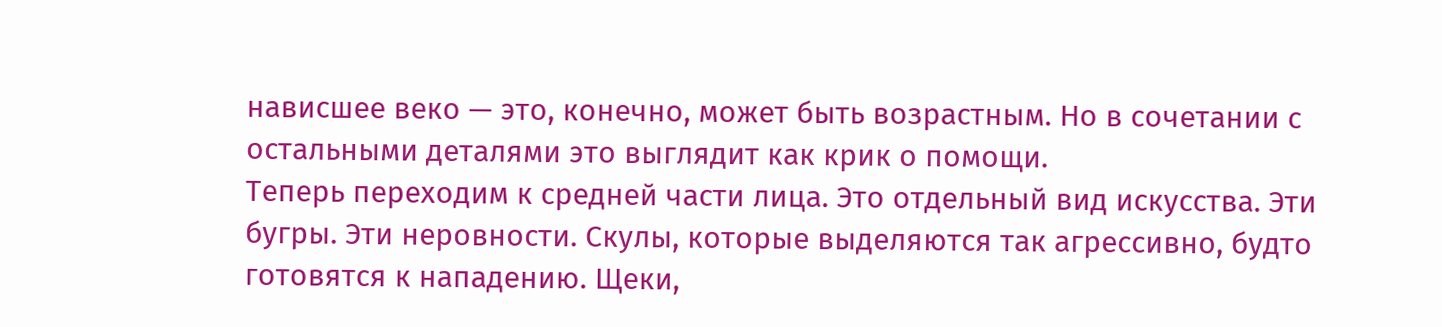нависшее веко — это, конечно, может быть возрастным. Но в сочетании с остальными деталями это выглядит как крик о помощи.
Теперь переходим к средней части лица. Это отдельный вид искусства. Эти бугры. Эти неровности. Скулы, которые выделяются так агрессивно, будто готовятся к нападению. Щеки,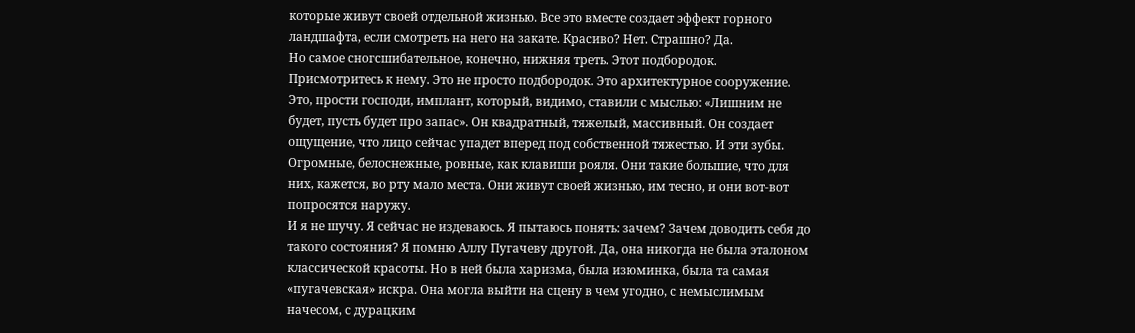которые живут своей отдельной жизнью. Все это вместе создает эффект горного ландшафта, если смотреть на него на закате. Красиво? Нет. Страшно? Да.
Но самое сногсшибательное, конечно, нижняя треть. Этот подбородок. Присмотритесь к нему. Это не просто подбородок. Это архитектурное сооружение. Это, прости господи, имплант, который, видимо, ставили с мыслью: «Лишним не будет, пусть будет про запас». Он квадратный, тяжелый, массивный. Он создает ощущение, что лицо сейчас упадет вперед под собственной тяжестью. И эти зубы. Огромные, белоснежные, ровные, как клавиши рояля. Они такие большие, что для них, кажется, во рту мало места. Они живут своей жизнью, им тесно, и они вот-вот попросятся наружу.
И я не шучу. Я сейчас не издеваюсь. Я пытаюсь понять: зачем? Зачем доводить себя до такого состояния? Я помню Аллу Пугачеву другой. Да, она никогда не была эталоном классической красоты. Но в ней была харизма, была изюминка, была та самая «пугачевская» искра. Она могла выйти на сцену в чем угодно, с немыслимым начесом, с дурацким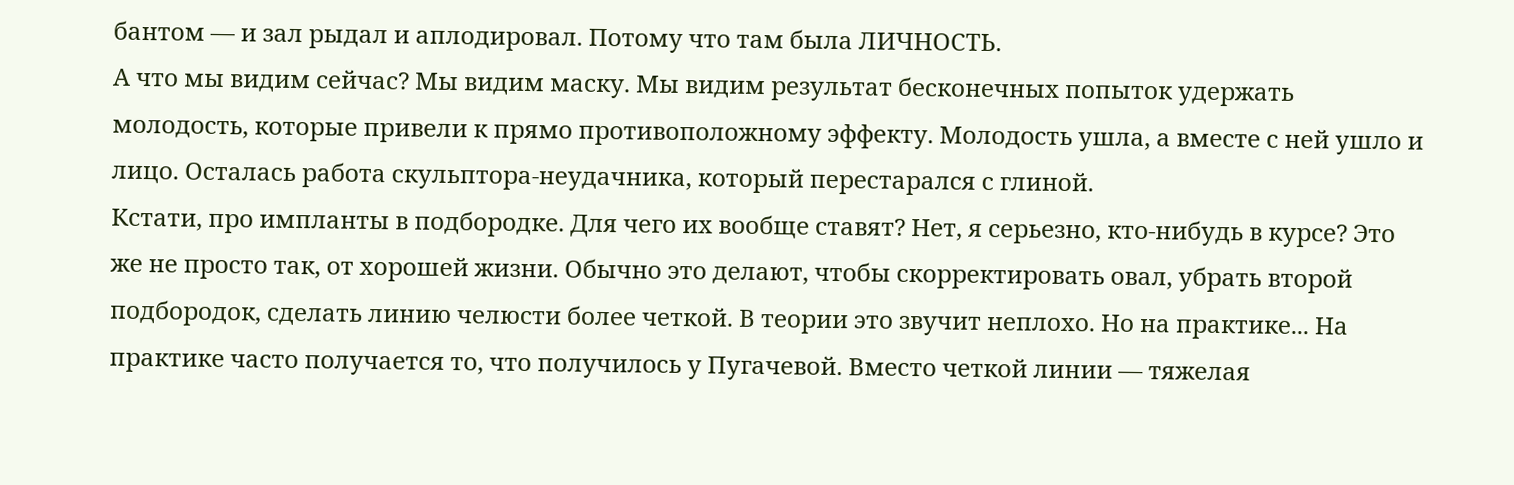бантом — и зал рыдал и аплодировал. Потому что там была ЛИЧНОСТЬ.
А что мы видим сейчас? Мы видим маску. Мы видим результат бесконечных попыток удержать молодость, которые привели к прямо противоположному эффекту. Молодость ушла, а вместе с ней ушло и лицо. Осталась работа скульптора-неудачника, который перестарался с глиной.
Кстати, про импланты в подбородке. Для чего их вообще ставят? Нет, я серьезно, кто-нибудь в курсе? Это же не просто так, от хорошей жизни. Обычно это делают, чтобы скорректировать овал, убрать второй подбородок, сделать линию челюсти более четкой. В теории это звучит неплохо. Но на практике... На практике часто получается то, что получилось у Пугачевой. Вместо четкой линии — тяжелая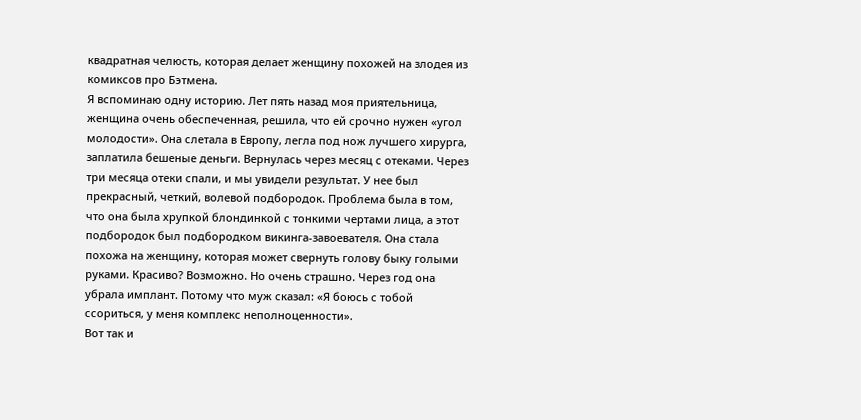квадратная челюсть, которая делает женщину похожей на злодея из комиксов про Бэтмена.
Я вспоминаю одну историю. Лет пять назад моя приятельница, женщина очень обеспеченная, решила, что ей срочно нужен «угол молодости». Она слетала в Европу, легла под нож лучшего хирурга, заплатила бешеные деньги. Вернулась через месяц с отеками. Через три месяца отеки спали, и мы увидели результат. У нее был прекрасный, четкий, волевой подбородок. Проблема была в том, что она была хрупкой блондинкой с тонкими чертами лица, а этот подбородок был подбородком викинга-завоевателя. Она стала похожа на женщину, которая может свернуть голову быку голыми руками. Красиво? Возможно. Но очень страшно. Через год она убрала имплант. Потому что муж сказал: «Я боюсь с тобой ссориться, у меня комплекс неполноценности».
Вот так и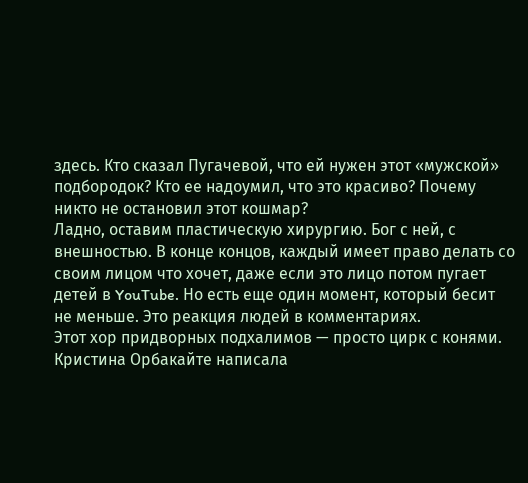здесь. Кто сказал Пугачевой, что ей нужен этот «мужской» подбородок? Кто ее надоумил, что это красиво? Почему никто не остановил этот кошмар?
Ладно, оставим пластическую хирургию. Бог с ней, с внешностью. В конце концов, каждый имеет право делать со своим лицом что хочет, даже если это лицо потом пугает детей в YouTube. Но есть еще один момент, который бесит не меньше. Это реакция людей в комментариях.
Этот хор придворных подхалимов — просто цирк с конями. Кристина Орбакайте написала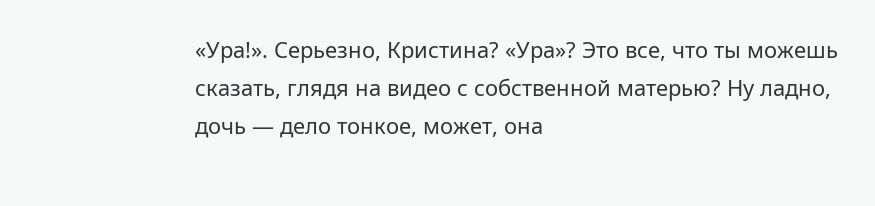«Ура!». Серьезно, Кристина? «Ура»? Это все, что ты можешь сказать, глядя на видео с собственной матерью? Ну ладно, дочь — дело тонкое, может, она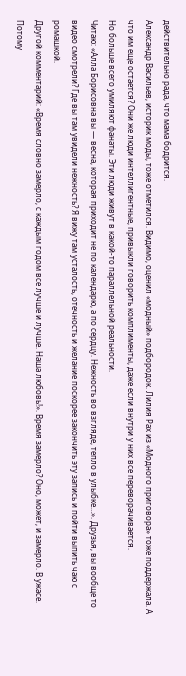действительно рада, что мама бодрится.
Александр Васильев, историк моды, тоже отметился. Видимо, оценил «модный» подбородок. Лилия Рах из «Модного приговора» тоже поддержала. А что им еще остается? Они же люди интеллигентные, привыкли говорить комплименты, даже если внутри у них все переворачивается.
Но больше всего умиляют фанаты. Эти люди живут в какой-то параллельной реальности.
Читаю: «Алла Борисовна вы — весна, которая приходит не по календарю, а по сердцу. Нежность во взгляде, тепло в улыбке…». Друзья, вы вообще то видео смотрели? Где вы там увидели нежность? Я вижу там усталость, отечность и желание поскорее закончить эту запись и пойти выпить чаю с ромашкой.
Другой комментарий: «Время словно замерло, с каждым годом все лучше и лучше. Наша любовь!». Время замерло? Оно, может, и замерло. В ужасе. Потому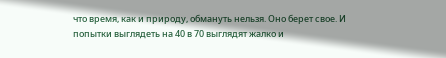что время, как и природу, обмануть нельзя. Оно берет свое. И попытки выглядеть на 40 в 70 выглядят жалко и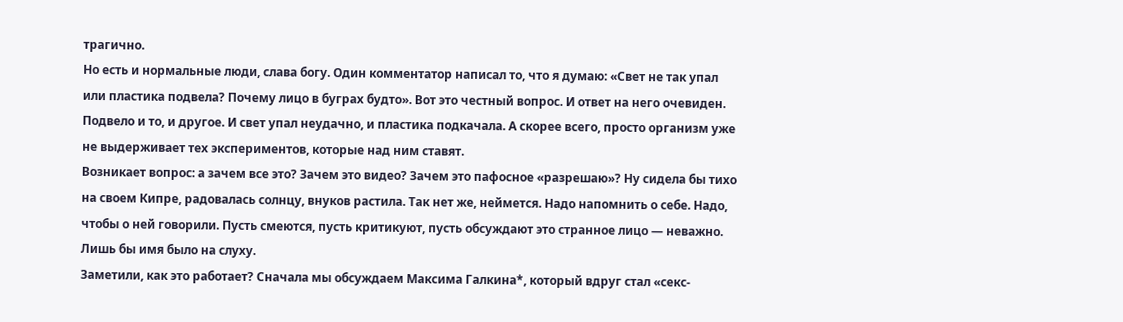трагично.
Но есть и нормальные люди, слава богу. Один комментатор написал то, что я думаю: «Свет не так упал или пластика подвела? Почему лицо в буграх будто». Вот это честный вопрос. И ответ на него очевиден. Подвело и то, и другое. И свет упал неудачно, и пластика подкачала. А скорее всего, просто организм уже не выдерживает тех экспериментов, которые над ним ставят.
Возникает вопрос: а зачем все это? Зачем это видео? Зачем это пафосное «разрешаю»? Ну сидела бы тихо на своем Кипре, радовалась солнцу, внуков растила. Так нет же, неймется. Надо напомнить о себе. Надо, чтобы о ней говорили. Пусть смеются, пусть критикуют, пусть обсуждают это странное лицо — неважно. Лишь бы имя было на слуху.
Заметили, как это работает? Сначала мы обсуждаем Максима Галкина*, который вдруг стал «секс-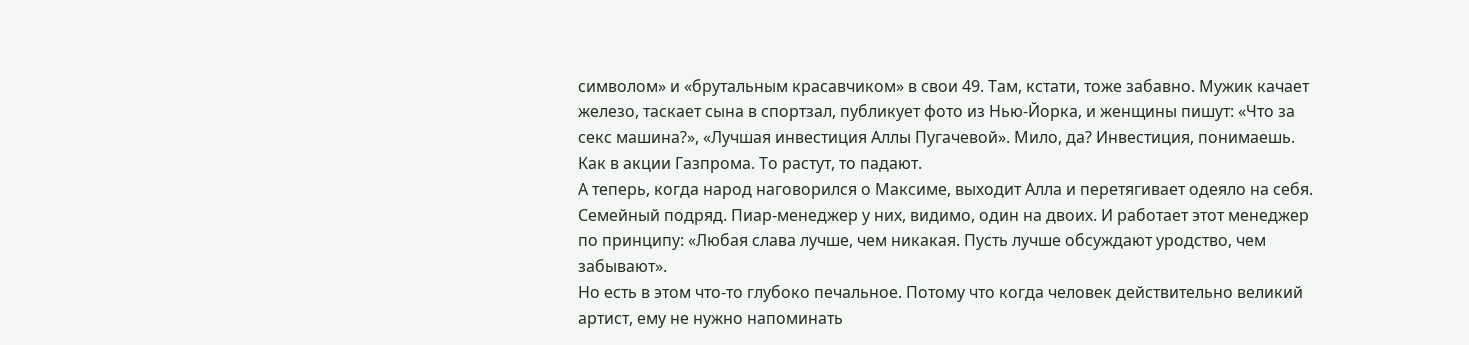символом» и «брутальным красавчиком» в свои 49. Там, кстати, тоже забавно. Мужик качает железо, таскает сына в спортзал, публикует фото из Нью-Йорка, и женщины пишут: «Что за секс машина?», «Лучшая инвестиция Аллы Пугачевой». Мило, да? Инвестиция, понимаешь. Как в акции Газпрома. То растут, то падают.
А теперь, когда народ наговорился о Максиме, выходит Алла и перетягивает одеяло на себя. Семейный подряд. Пиар-менеджер у них, видимо, один на двоих. И работает этот менеджер по принципу: «Любая слава лучше, чем никакая. Пусть лучше обсуждают уродство, чем забывают».
Но есть в этом что-то глубоко печальное. Потому что когда человек действительно великий артист, ему не нужно напоминать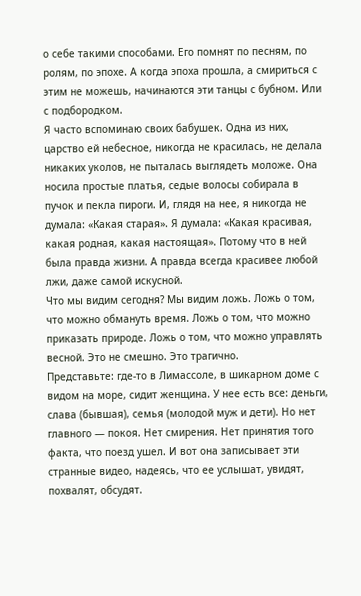о себе такими способами. Его помнят по песням, по ролям, по эпохе. А когда эпоха прошла, а смириться с этим не можешь, начинаются эти танцы с бубном. Или с подбородком.
Я часто вспоминаю своих бабушек. Одна из них, царство ей небесное, никогда не красилась, не делала никаких уколов, не пыталась выглядеть моложе. Она носила простые платья, седые волосы собирала в пучок и пекла пироги. И, глядя на нее, я никогда не думала: «Какая старая». Я думала: «Какая красивая, какая родная, какая настоящая». Потому что в ней была правда жизни. А правда всегда красивее любой лжи, даже самой искусной.
Что мы видим сегодня? Мы видим ложь. Ложь о том, что можно обмануть время. Ложь о том, что можно приказать природе. Ложь о том, что можно управлять весной. Это не смешно. Это трагично.
Представьте: где-то в Лимассоле, в шикарном доме с видом на море, сидит женщина. У нее есть все: деньги, слава (бывшая), семья (молодой муж и дети). Но нет главного — покоя. Нет смирения. Нет принятия того факта, что поезд ушел. И вот она записывает эти странные видео, надеясь, что ее услышат, увидят, похвалят, обсудят.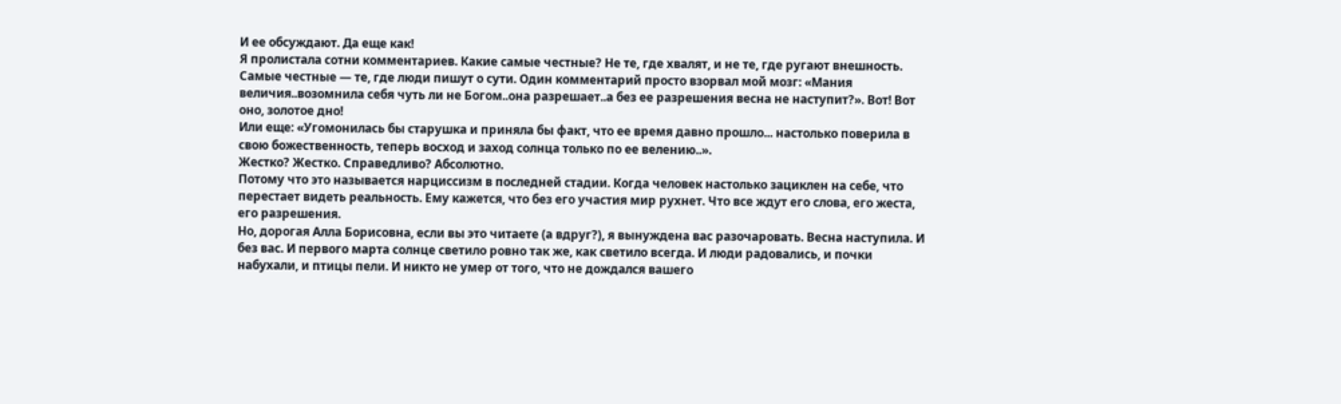И ее обсуждают. Да еще как!
Я пролистала сотни комментариев. Какие самые честные? Не те, где хвалят, и не те, где ругают внешность. Самые честные — те, где люди пишут о сути. Один комментарий просто взорвал мой мозг: «Мания величия..возомнила себя чуть ли не Богом..она разрешает..а без ее разрешения весна не наступит?». Вот! Вот оно, золотое дно!
Или еще: «Угомонилась бы старушка и приняла бы факт, что ее время давно прошло... настолько поверила в свою божественность, теперь восход и заход солнца только по ее велению..».
Жестко? Жестко. Справедливо? Абсолютно.
Потому что это называется нарциссизм в последней стадии. Когда человек настолько зациклен на себе, что перестает видеть реальность. Ему кажется, что без его участия мир рухнет. Что все ждут его слова, его жеста, его разрешения.
Но, дорогая Алла Борисовна, если вы это читаете (а вдруг?), я вынуждена вас разочаровать. Весна наступила. И без вас. И первого марта солнце светило ровно так же, как светило всегда. И люди радовались, и почки набухали, и птицы пели. И никто не умер от того, что не дождался вашего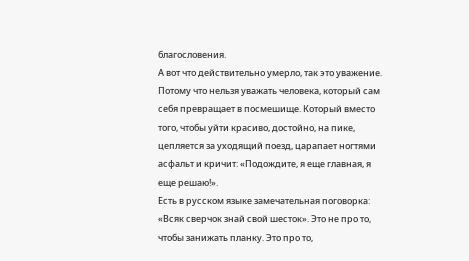благословения.
А вот что действительно умерло, так это уважение. Потому что нельзя уважать человека, который сам себя превращает в посмешище. Который вместо того, чтобы уйти красиво, достойно, на пике, цепляется за уходящий поезд, царапает ногтями асфальт и кричит: «Подождите, я еще главная, я еще решаю!».
Есть в русском языке замечательная поговорка: «Всяк сверчок знай свой шесток». Это не про то, чтобы занижать планку. Это про то,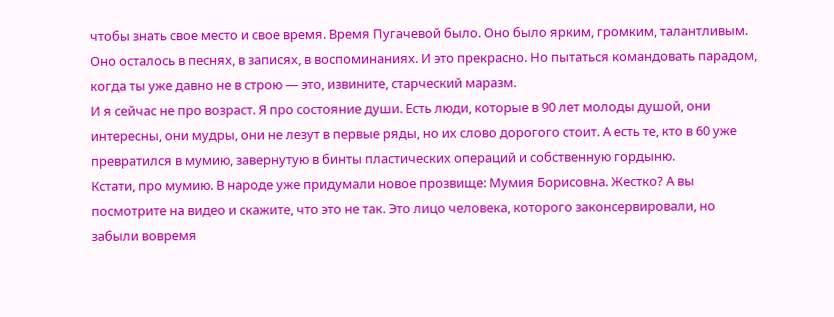чтобы знать свое место и свое время. Время Пугачевой было. Оно было ярким, громким, талантливым. Оно осталось в песнях, в записях, в воспоминаниях. И это прекрасно. Но пытаться командовать парадом, когда ты уже давно не в строю — это, извините, старческий маразм.
И я сейчас не про возраст. Я про состояние души. Есть люди, которые в 90 лет молоды душой, они интересны, они мудры, они не лезут в первые ряды, но их слово дорогого стоит. А есть те, кто в 60 уже превратился в мумию, завернутую в бинты пластических операций и собственную гордыню.
Кстати, про мумию. В народе уже придумали новое прозвище: Мумия Борисовна. Жестко? А вы посмотрите на видео и скажите, что это не так. Это лицо человека, которого законсервировали, но забыли вовремя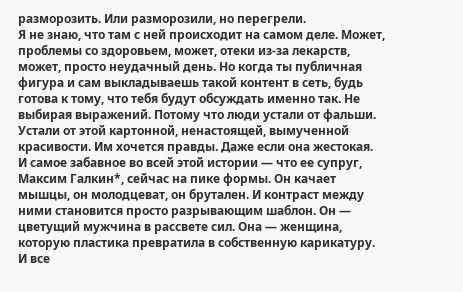разморозить. Или разморозили, но перегрели.
Я не знаю, что там с ней происходит на самом деле. Может, проблемы со здоровьем, может, отеки из-за лекарств, может, просто неудачный день. Но когда ты публичная фигура и сам выкладываешь такой контент в сеть, будь готова к тому, что тебя будут обсуждать именно так. Не выбирая выражений. Потому что люди устали от фальши. Устали от этой картонной, ненастоящей, вымученной красивости. Им хочется правды. Даже если она жестокая.
И самое забавное во всей этой истории — что ее супруг, Максим Галкин*, сейчас на пике формы. Он качает мышцы, он молодцеват, он брутален. И контраст между ними становится просто разрывающим шаблон. Он — цветущий мужчина в рассвете сил. Она — женщина, которую пластика превратила в собственную карикатуру.
И все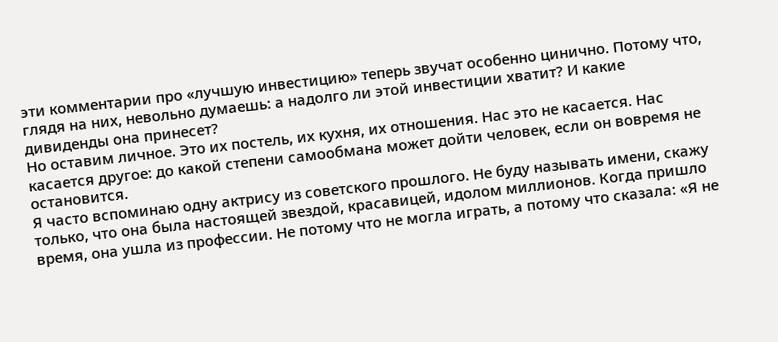эти комментарии про «лучшую инвестицию» теперь звучат особенно цинично. Потому что, глядя на них, невольно думаешь: а надолго ли этой инвестиции хватит? И какие дивиденды она принесет?
Но оставим личное. Это их постель, их кухня, их отношения. Нас это не касается. Нас касается другое: до какой степени самообмана может дойти человек, если он вовремя не остановится.
Я часто вспоминаю одну актрису из советского прошлого. Не буду называть имени, скажу только, что она была настоящей звездой, красавицей, идолом миллионов. Когда пришло время, она ушла из профессии. Не потому что не могла играть, а потому что сказала: «Я не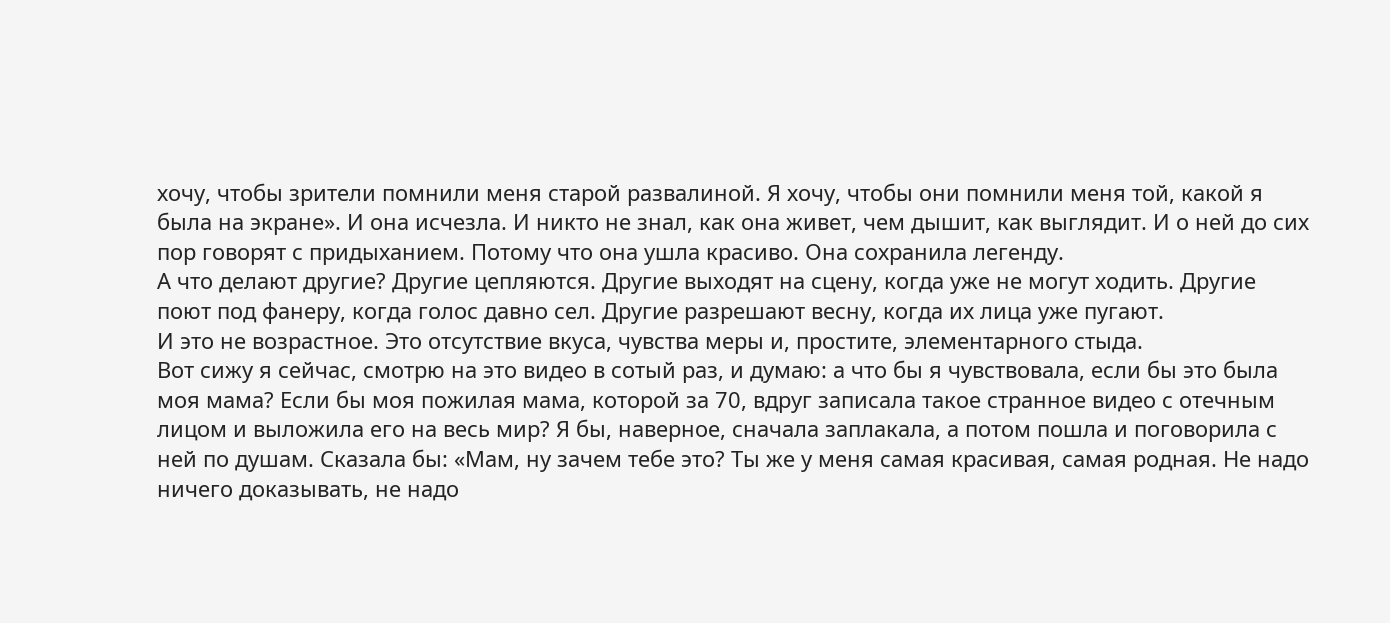хочу, чтобы зрители помнили меня старой развалиной. Я хочу, чтобы они помнили меня той, какой я была на экране». И она исчезла. И никто не знал, как она живет, чем дышит, как выглядит. И о ней до сих пор говорят с придыханием. Потому что она ушла красиво. Она сохранила легенду.
А что делают другие? Другие цепляются. Другие выходят на сцену, когда уже не могут ходить. Другие поют под фанеру, когда голос давно сел. Другие разрешают весну, когда их лица уже пугают.
И это не возрастное. Это отсутствие вкуса, чувства меры и, простите, элементарного стыда.
Вот сижу я сейчас, смотрю на это видео в сотый раз, и думаю: а что бы я чувствовала, если бы это была моя мама? Если бы моя пожилая мама, которой за 70, вдруг записала такое странное видео с отечным лицом и выложила его на весь мир? Я бы, наверное, сначала заплакала, а потом пошла и поговорила с ней по душам. Сказала бы: «Мам, ну зачем тебе это? Ты же у меня самая красивая, самая родная. Не надо ничего доказывать, не надо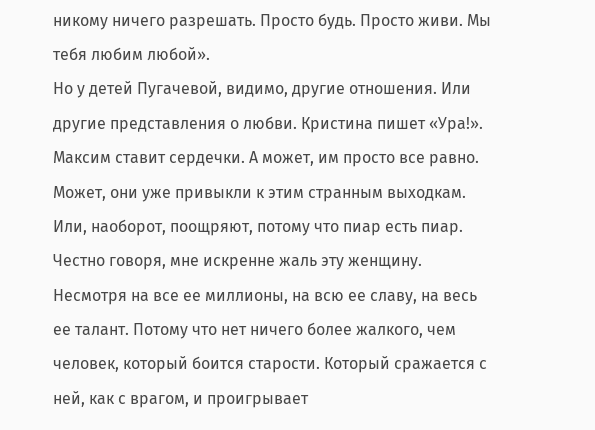никому ничего разрешать. Просто будь. Просто живи. Мы тебя любим любой».
Но у детей Пугачевой, видимо, другие отношения. Или другие представления о любви. Кристина пишет «Ура!». Максим ставит сердечки. А может, им просто все равно. Может, они уже привыкли к этим странным выходкам. Или, наоборот, поощряют, потому что пиар есть пиар.
Честно говоря, мне искренне жаль эту женщину. Несмотря на все ее миллионы, на всю ее славу, на весь ее талант. Потому что нет ничего более жалкого, чем человек, который боится старости. Который сражается с ней, как с врагом, и проигрывает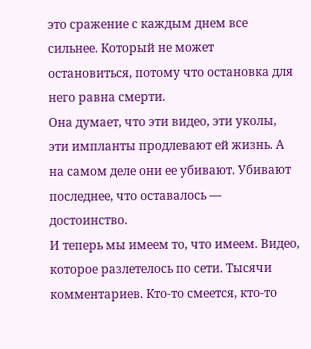это сражение с каждым днем все сильнее. Который не может остановиться, потому что остановка для него равна смерти.
Она думает, что эти видео, эти уколы, эти импланты продлевают ей жизнь. А на самом деле они ее убивают. Убивают последнее, что оставалось — достоинство.
И теперь мы имеем то, что имеем. Видео, которое разлетелось по сети. Тысячи комментариев. Кто-то смеется, кто-то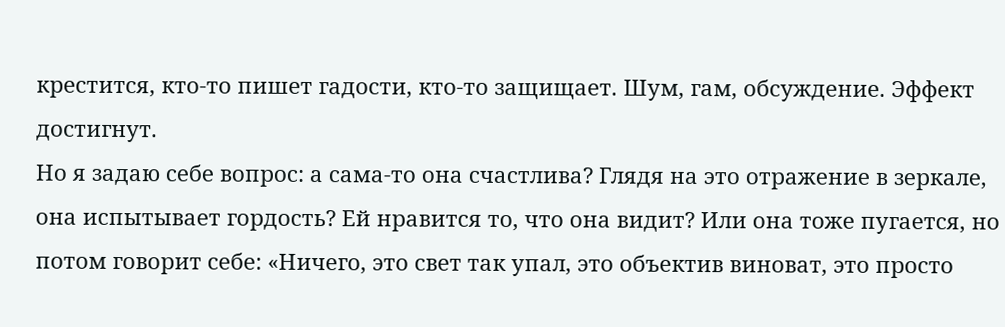крестится, кто-то пишет гадости, кто-то защищает. Шум, гам, обсуждение. Эффект достигнут.
Но я задаю себе вопрос: а сама-то она счастлива? Глядя на это отражение в зеркале, она испытывает гордость? Ей нравится то, что она видит? Или она тоже пугается, но потом говорит себе: «Ничего, это свет так упал, это объектив виноват, это просто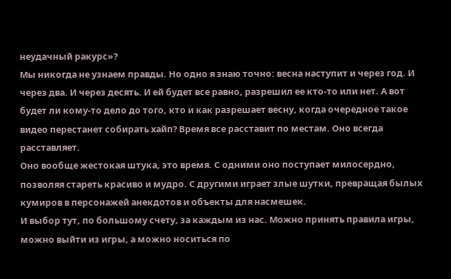неудачный ракурс»?
Мы никогда не узнаем правды. Но одно я знаю точно: весна наступит и через год. И через два. И через десять. И ей будет все равно, разрешил ее кто-то или нет. А вот будет ли кому-то дело до того, кто и как разрешает весну, когда очередное такое видео перестанет собирать хайп? Время все расставит по местам. Оно всегда расставляет.
Оно вообще жестокая штука, это время. С одними оно поступает милосердно, позволяя стареть красиво и мудро. С другими играет злые шутки, превращая былых кумиров в персонажей анекдотов и объекты для насмешек.
И выбор тут, по большому счету, за каждым из нас. Можно принять правила игры, можно выйти из игры, а можно носиться по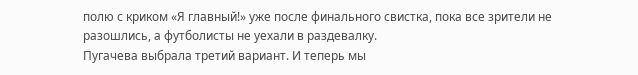полю с криком «Я главный!» уже после финального свистка, пока все зрители не разошлись, а футболисты не уехали в раздевалку.
Пугачева выбрала третий вариант. И теперь мы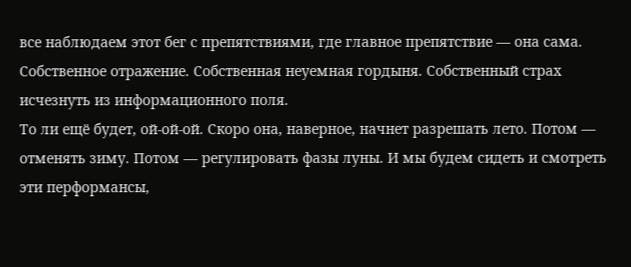все наблюдаем этот бег с препятствиями, где главное препятствие — она сама. Собственное отражение. Собственная неуемная гордыня. Собственный страх исчезнуть из информационного поля.
То ли ещё будет, ой-ой-ой. Скоро она, наверное, начнет разрешать лето. Потом — отменять зиму. Потом — регулировать фазы луны. И мы будем сидеть и смотреть эти перформансы,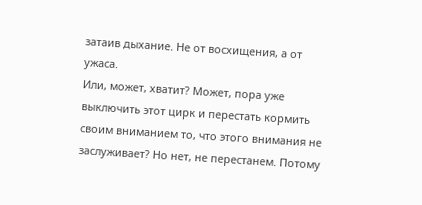затаив дыхание. Не от восхищения, а от ужаса.
Или, может, хватит? Может, пора уже выключить этот цирк и перестать кормить своим вниманием то, что этого внимания не заслуживает? Но нет, не перестанем. Потому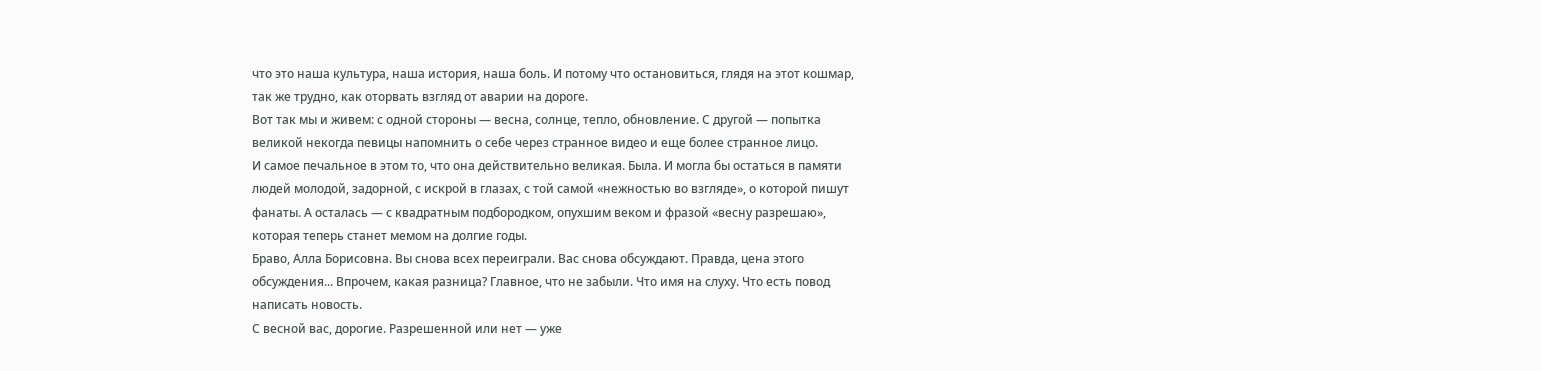что это наша культура, наша история, наша боль. И потому что остановиться, глядя на этот кошмар, так же трудно, как оторвать взгляд от аварии на дороге.
Вот так мы и живем: с одной стороны — весна, солнце, тепло, обновление. С другой — попытка великой некогда певицы напомнить о себе через странное видео и еще более странное лицо.
И самое печальное в этом то, что она действительно великая. Была. И могла бы остаться в памяти людей молодой, задорной, с искрой в глазах, с той самой «нежностью во взгляде», о которой пишут фанаты. А осталась — с квадратным подбородком, опухшим веком и фразой «весну разрешаю», которая теперь станет мемом на долгие годы.
Браво, Алла Борисовна. Вы снова всех переиграли. Вас снова обсуждают. Правда, цена этого обсуждения... Впрочем, какая разница? Главное, что не забыли. Что имя на слуху. Что есть повод написать новость.
С весной вас, дорогие. Разрешенной или нет — уже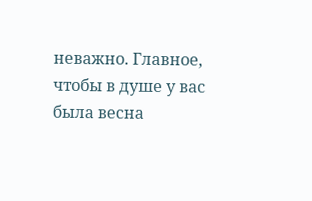неважно. Главное, чтобы в душе у вас была весна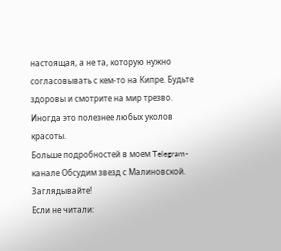настоящая, а не та, которую нужно согласовывать с кем-то на Кипре. Будьте здоровы и смотрите на мир трезво. Иногда это полезнее любых уколов красоты.
Больше подробностей в моем Telegram-канале Обсудим звезд с Малиновской. Заглядывайте!
Если не читали: